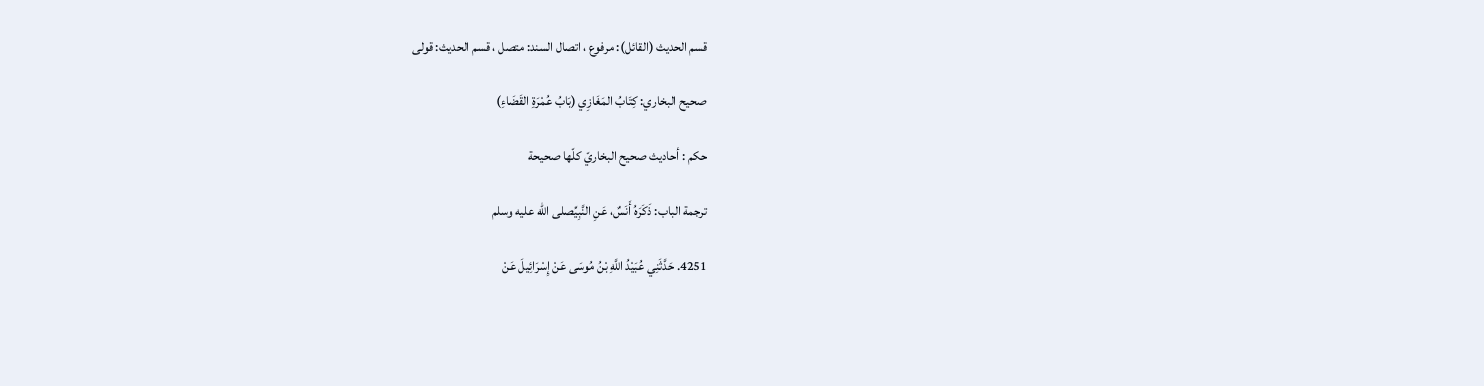قسم الحديث (القائل): مرفوع ، اتصال السند: متصل ، قسم الحديث: قولی

صحيح البخاري: كِتَابُ المَغَازِي (بَابُ عُمْرَةِ القَضَاءِ)

حکم : أحاديث صحيح البخاريّ كلّها صحيحة

ترجمة الباب: ذَكَرَهُ أَنَسٌ، عَنِ النَّبِيِّصلى الله عليه وسلم

4251. حَدَّثَنِي عُبَيْدُ اللَّهِ بْنُ مُوسَى عَنْ إِسْرَائِيلَ عَنْ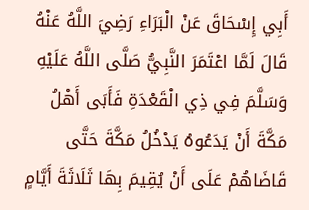أَبِي إِسْحَاقَ عَنْ الْبَرَاءِ رَضِيَ اللَّهُ عَنْهُ قَالَ لَمَّا اعْتَمَرَ النَّبِيُّ صَلَّى اللَّهُ عَلَيْهِ وَسَلَّمَ فِي ذِي الْقَعْدَةِ فَأَبَى أَهْلُ مَكَّةَ أَنْ يَدَعُوهُ يَدْخُلُ مَكَّةَ حَتَّى قَاضَاهُمْ عَلَى أَنْ يُقِيمَ بِهَا ثَلَاثَةَ أَيَّامٍ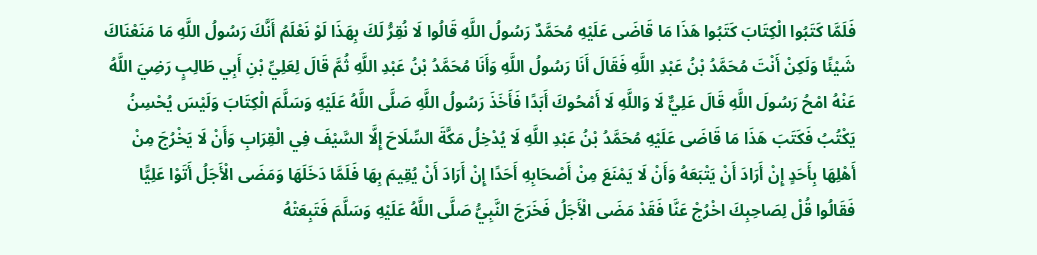فَلَمَّا كَتَبُوا الْكِتَابَ كَتَبُوا هَذَا مَا قَاضَى عَلَيْهِ مُحَمَّدٌ رَسُولُ اللَّهِ قَالُوا لَا نُقِرُّ لَكَ بِهَذَا لَوْ نَعْلَمُ أَنَّكَ رَسُولُ اللَّهِ مَا مَنَعْنَاكَ شَيْئًا وَلَكِنْ أَنْتَ مُحَمَّدُ بْنُ عَبْدِ اللَّهِ فَقَالَ أَنَا رَسُولُ اللَّهِ وَأَنَا مُحَمَّدُ بْنُ عَبْدِ اللَّهِ ثُمَّ قَالَ لِعَلِيِّ بْنِ أَبِي طَالِبٍ رَضِيَ اللَّهُ عَنْهُ امْحُ رَسُولَ اللَّهِ قَالَ عَلِيٌّ لَا وَاللَّهِ لَا أَمْحُوكَ أَبَدًا فَأَخَذَ رَسُولُ اللَّهِ صَلَّى اللَّهُ عَلَيْهِ وَسَلَّمَ الْكِتَابَ وَلَيْسَ يُحْسِنُ يَكْتُبُ فَكَتَبَ هَذَا مَا قَاضَى عَلَيْهِ مُحَمَّدُ بْنُ عَبْدِ اللَّهِ لَا يُدْخِلُ مَكَّةَ السِّلَاحَ إِلَّا السَّيْفَ فِي الْقِرَابِ وَأَنْ لَا يَخْرُجَ مِنْ أَهْلِهَا بِأَحَدٍ إِنْ أَرَادَ أَنْ يَتْبَعَهُ وَأَنْ لَا يَمْنَعَ مِنْ أَصْحَابِهِ أَحَدًا إِنْ أَرَادَ أَنْ يُقِيمَ بِهَا فَلَمَّا دَخَلَهَا وَمَضَى الْأَجَلُ أَتَوْا عَلِيًّا فَقَالُوا قُلْ لِصَاحِبِكَ اخْرُجْ عَنَّا فَقَدْ مَضَى الْأَجَلُ فَخَرَجَ النَّبِيُّ صَلَّى اللَّهُ عَلَيْهِ وَسَلَّمَ فَتَبِعَتْهُ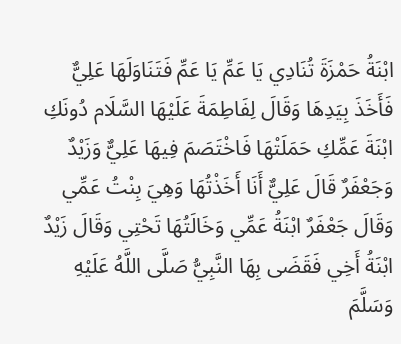ابْنَةُ حَمْزَةَ تُنَادِي يَا عَمِّ يَا عَمِّ فَتَنَاوَلَهَا عَلِيٌّ فَأَخَذَ بِيَدِهَا وَقَالَ لِفَاطِمَةَ عَلَيْهَا السَّلَام دُونَكِ ابْنَةَ عَمِّكِ حَمَلَتْهَا فَاخْتَصَمَ فِيهَا عَلِيٌّ وَزَيْدٌ وَجَعْفَرٌ قَالَ عَلِيٌّ أَنَا أَخَذْتُهَا وَهِيَ بِنْتُ عَمِّي وَقَالَ جَعْفَرٌ ابْنَةُ عَمِّي وَخَالَتُهَا تَحْتِي وَقَالَ زَيْدٌ ابْنَةُ أَخِي فَقَضَى بِهَا النَّبِيُّ صَلَّى اللَّهُ عَلَيْهِ وَسَلَّمَ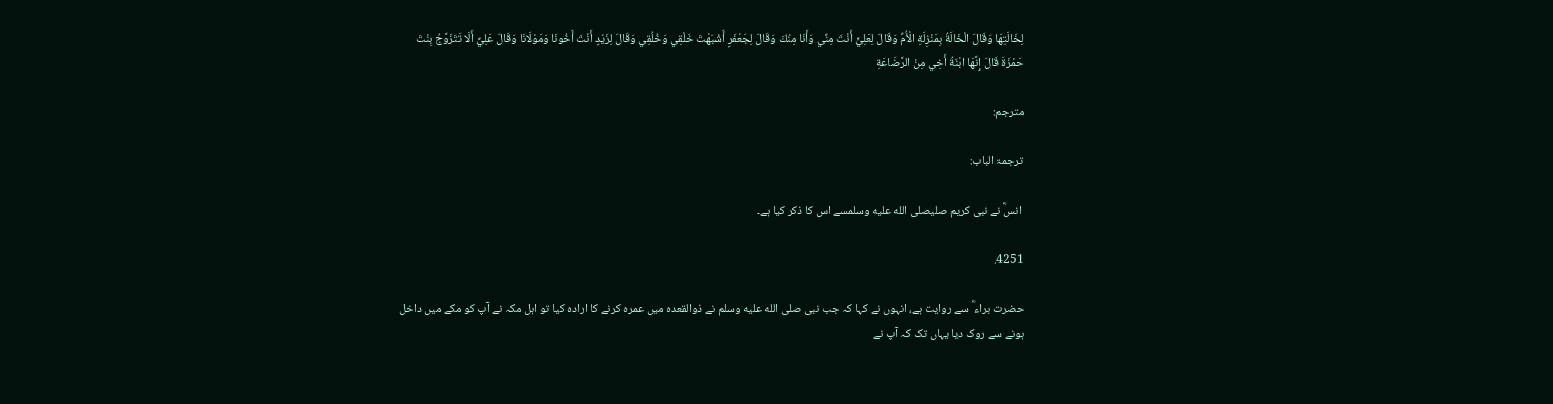لِخَالَتِهَا وَقَالَ الْخَالَةُ بِمَنْزِلَةِ الْأُمِّ وَقَالَ لِعَلِيٍّ أَنْتَ مِنِّي وَأَنَا مِنْكَ وَقَالَ لِجَعْفَرٍ أَشْبَهْتَ خَلْقِي وَخُلُقِي وَقَالَ لِزَيْدٍ أَنْتَ أَخُونَا وَمَوْلَانَا وَقَالَ عَلِيٌّ أَلَا تَتَزَوَّجُ بِنْتَ حَمْزَةَ قَالَ إِنَّهَا ابْنَةُ أَخِي مِنْ الرَّضَاعَةِ

مترجم:

ترجمۃ الباب:

 انسؓ نے نبی کریم صلیصلى الله عليه وسلمسے اس کا ذکر کیا ہے۔

4251.

حضرت براء ؓ سے روایت ہے، انہوں نے کہا کہ جب نبی صلى الله عليه وسلم نے ذوالقعدہ میں عمرہ کرنے کا ارادہ کیا تو اہل مکہ نے آپ کو مکے میں داخل ہونے سے روک دیا یہاں تک کہ آپ نے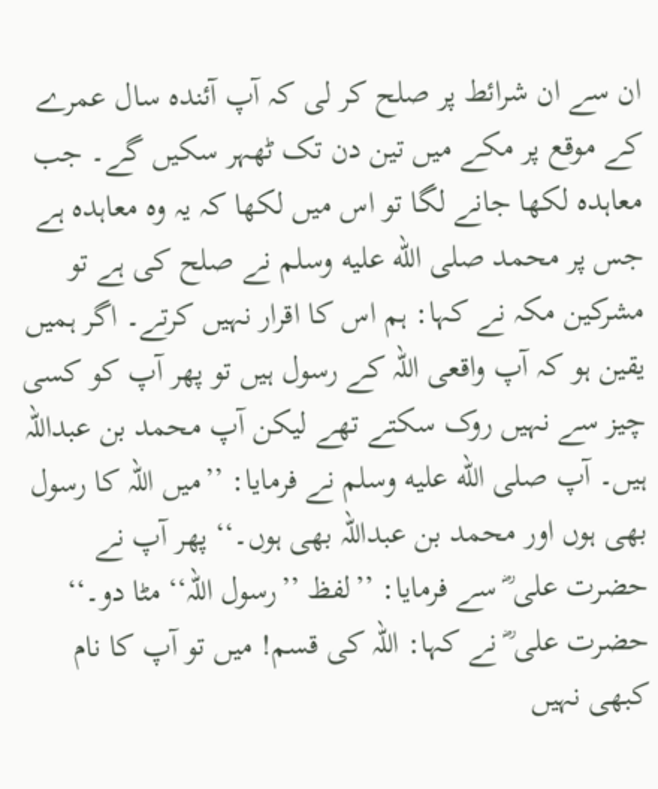ان سے ان شرائط پر صلح کر لی کہ آپ آئندہ سال عمرے کے موقع پر مکے میں تین دن تک ٹھہر سکیں گے۔ جب معاہدہ لکھا جانے لگا تو اس میں لکھا کہ یہ وہ معاہدہ ہے جس پر محمد صلى الله عليه وسلم نے صلح کی ہے تو مشرکین مکہ نے کہا: ہم اس کا اقرار نہیں کرتے۔ اگر ہمیں یقین ہو کہ آپ واقعی اللہ کے رسول ہیں تو پھر آپ کو کسی چیز سے نہیں روک سکتے تھے لیکن آپ محمد بن عبداللہ ہیں۔ آپ صلى الله عليه وسلم نے فرمایا: ’’میں اللہ کا رسول بھی ہوں اور محمد بن عبداللہ بھی ہوں۔‘‘ پھر آپ نے حضرت علی ؓ سے فرمایا: ’’لفظ ’’رسول اللہ‘‘ مٹا دو۔‘‘ حضرت علی ؓ نے کہا: اللہ کی قسم! میں تو آپ کا نام کبھی نہیں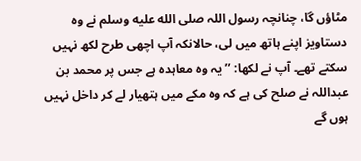مٹاؤں گا، چنانچہ رسول اللہ صلى الله عليه وسلم نے وہ دستاویز اپنے ہاتھ میں لی، حالانکہ آپ اچھی طرح لکھ نہیں سکتے تھے۔ آپ نے لکھا: ’’یہ وہ معاہدہ ہے جس پر محمد بن عبداللہ نے صلح کی ہے کہ وہ مکے میں ہتھیار لے کر داخل نہیں ہوں گے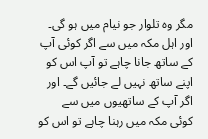مگر وہ تلوار جو نیام میں ہو گی۔ اور اہل مکہ میں سے اگر کوئی آپ کے ساتھ جانا چاہے تو آپ اس کو اپنے ساتھ نہیں لے جائیں گے۔ اور اگر آپ کے ساتھیوں میں سے کوئی مکہ میں رہنا چاہے تو اس کو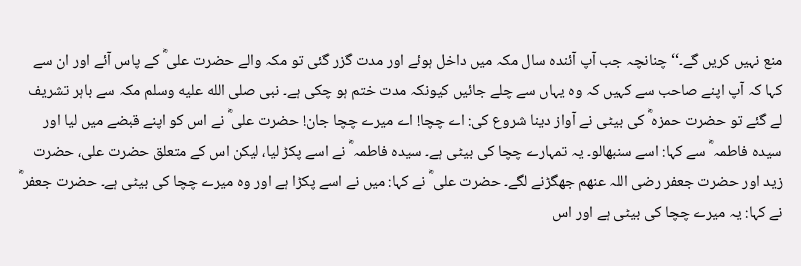منع نہیں کریں گے۔‘‘ چنانچہ جب آپ آئندہ سال مکہ میں داخل ہوئے اور مدت گزر گئی تو مکہ والے حضرت علی ؓ کے پاس آئے اور ان سے کہا کہ آپ اپنے صاحب سے کہیں کہ وہ یہاں سے چلے جائیں کیونکہ مدت ختم ہو چکی ہے۔ نبی صلى الله عليه وسلم مکہ سے باہر تشریف لے گئے تو حضرت حمزہ ؓ کی بیٹی نے آواز دینا شروع کی: اے چچا! اے میرے چچا جان! حضرت علی ؓ نے اس کو اپنے قبضے میں لیا اور سیدہ فاطمہ ؓ سے کہا: اسے سنبھالو۔ یہ تمہارے چچا کی بیٹی ہے۔ سیدہ فاطمہ ؓ نے اسے پکڑ لیا، لیکن اس کے متعلق حضرت علی، حضرت زید اور حضرت جعفر رضی اللہ عنھم جھگڑنے لگے۔ حضرت علی ؓ نے کہا: میں نے اسے پکڑا ہے اور وہ میرے چچا کی بیٹی ہے۔ حضرت جعفر ؓ نے کہا: یہ میرے چچا کی بیٹی ہے اور اس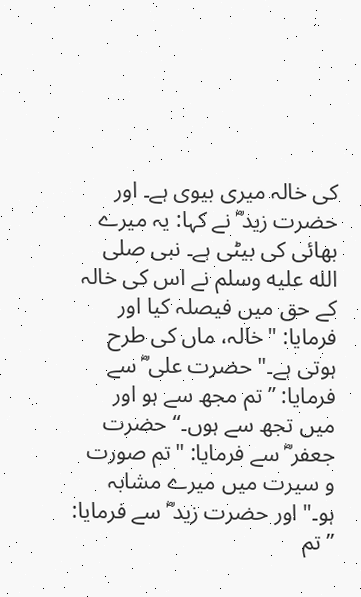کی خالہ میری بیوی ہے۔ اور حضرت زید ؓ نے کہا: یہ میرے بھائی کی بیٹی ہے۔ نبی صلى الله عليه وسلم نے اس کی خالہ کے حق میں فیصلہ کیا اور فرمایا: "خالہ، ماں کی طرح ہوتی ہے۔" حضرت علی ؓ سے فرمایا: ’’تم مجھ سے ہو اور میں تجھ سے ہوں۔‘‘ حضرت جعفر ؓ سے فرمایا: "تم صورت و سیرت میں میرے مشابہ ہو۔" اور حضرت زید ؓ سے فرمایا: ’’تم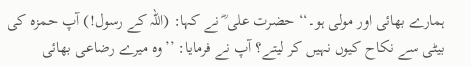ہمارے بھائی اور مولی ہو۔‘‘ حضرت علی ؓ نے کہا: (اللہ کے رسول!) آپ حمزہ کی بیٹی سے نکاح کیوں نہیں کر لیتے؟ آپ نے فرمایا: ’’وہ میرے رضاعی بھائی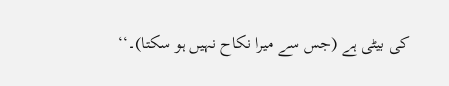کی بیٹی ہے (جس سے میرا نکاح نہیں ہو سکتا)۔‘‘